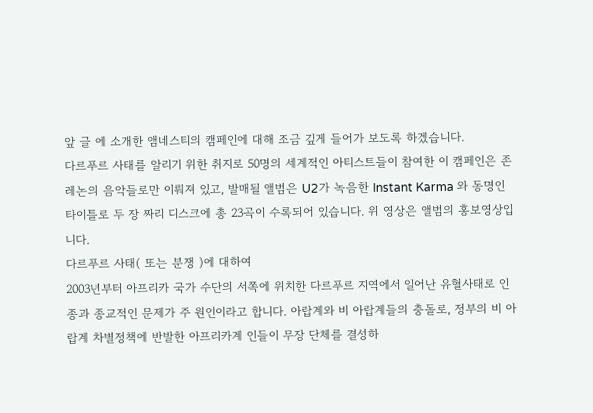앞 글 에 소개한 앰네스티의 캠페인에 대해 조금 깊게 들어가 보도록 하겠습니다.
다르푸르 사태를 알리기 위한 취지로 50명의 세계적인 아티스트들이 참여한 이 캠페인은 존 레논의 음악들로만 이뤄져 있고, 발매될 앨범은 U2가 녹음한 Instant Karma 와 동명인 타이틀로 두 장 짜리 디스크에 총 23곡이 수록되어 있습니다. 위 영상은 앨범의 홍보영상입니다.
다르푸르 사태( 또는 분쟁 )에 대하여
2003년부터 아프리카 국가 수단의 서쪽에 위치한 다르푸르 지역에서 일어난 유혈사태로 인종과 종교적인 문제가 주 원인이라고 합니다. 아랍계와 비 아랍계들의 충돌로, 정부의 비 아랍계 차별정책에 반발한 아프리카계 인들이 무장 단체를 결성하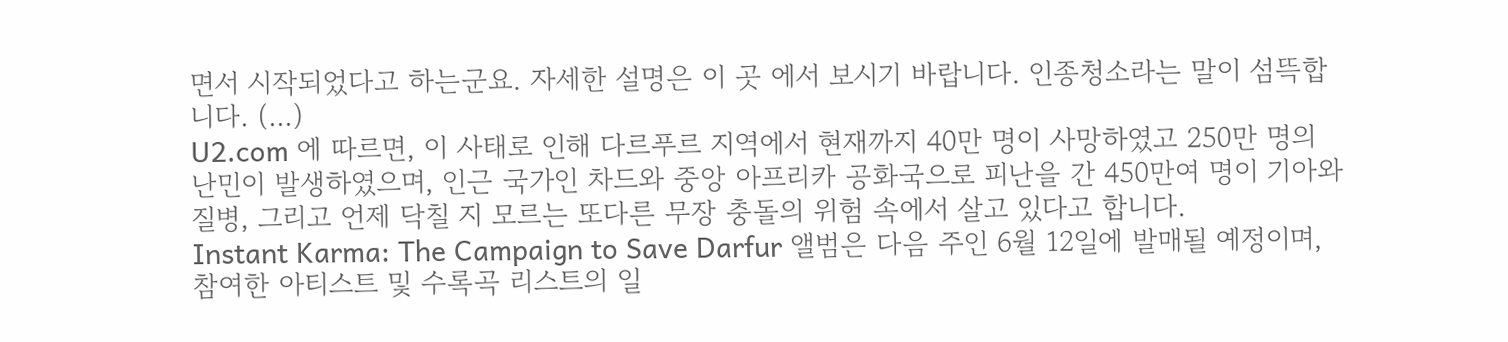면서 시작되었다고 하는군요. 자세한 설명은 이 곳 에서 보시기 바랍니다. 인종청소라는 말이 섬뜩합니다. (...)
U2.com 에 따르면, 이 사태로 인해 다르푸르 지역에서 현재까지 40만 명이 사망하였고 250만 명의 난민이 발생하였으며, 인근 국가인 차드와 중앙 아프리카 공화국으로 피난을 간 450만여 명이 기아와 질병, 그리고 언제 닥칠 지 모르는 또다른 무장 충돌의 위험 속에서 살고 있다고 합니다.
Instant Karma: The Campaign to Save Darfur 앨범은 다음 주인 6월 12일에 발매될 예정이며, 참여한 아티스트 및 수록곡 리스트의 일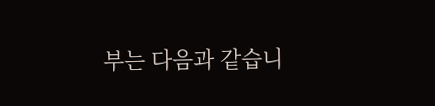부는 다음과 같습니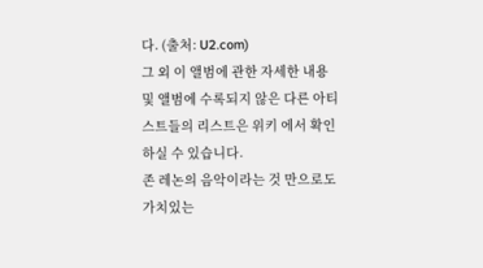다. (출처: U2.com)
그 외 이 앨범에 관한 자세한 내용 및 앨범에 수록되지 않은 다른 아티스트들의 리스트은 위키 에서 확인하실 수 있습니다.
존 레논의 음악이라는 것 만으로도 가치있는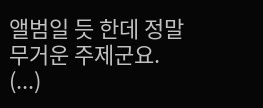앨범일 듯 한데 정말 무거운 주제군요. (...)